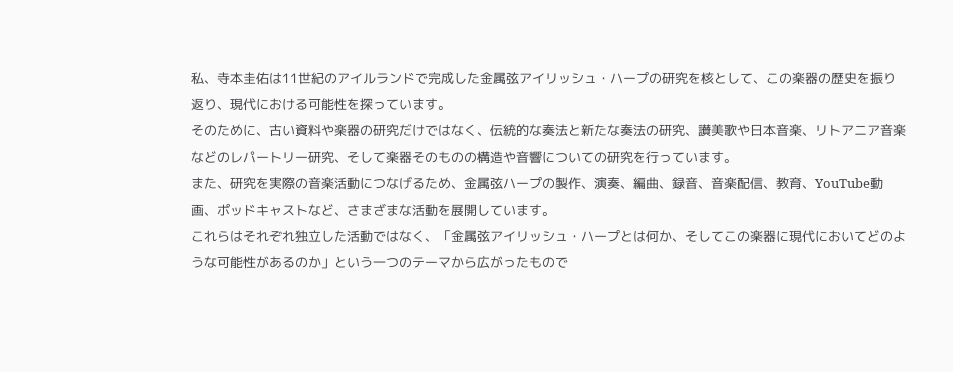私、寺本圭佑は11世紀のアイルランドで完成した金属弦アイリッシュ・ハープの研究を核として、この楽器の歴史を振り返り、現代における可能性を探っています。
そのために、古い資料や楽器の研究だけではなく、伝統的な奏法と新たな奏法の研究、讃美歌や日本音楽、リトアニア音楽などのレパートリー研究、そして楽器そのものの構造や音響についての研究を行っています。
また、研究を実際の音楽活動につなげるため、金属弦ハープの製作、演奏、編曲、録音、音楽配信、教育、YouTube動画、ポッドキャストなど、さまざまな活動を展開しています。
これらはそれぞれ独立した活動ではなく、「金属弦アイリッシュ・ハープとは何か、そしてこの楽器に現代においてどのような可能性があるのか」という一つのテーマから広がったもので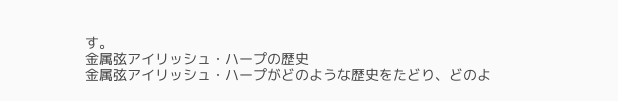す。
金属弦アイリッシュ・ハープの歴史
金属弦アイリッシュ・ハープがどのような歴史をたどり、どのよ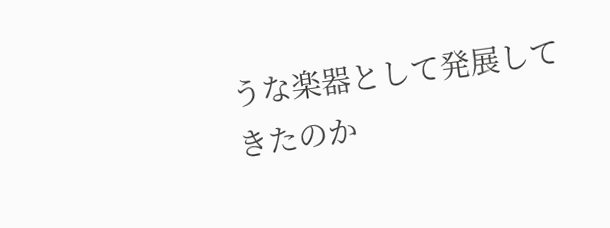うな楽器として発展してきたのか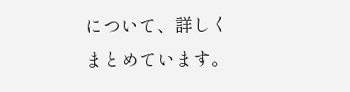について、詳しくまとめています。